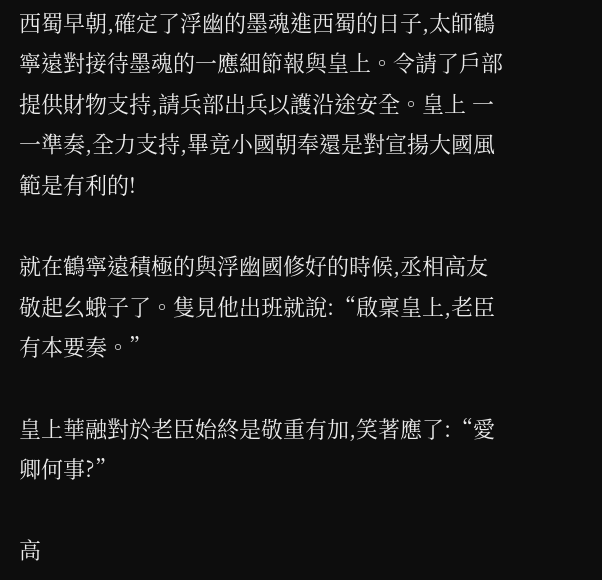西蜀早朝,確定了浮幽的墨魂進西蜀的日子,太師鶴寧遠對接待墨魂的一應細節報與皇上。令請了戶部提供財物支持,請兵部出兵以護沿途安全。皇上 一一準奏,全力支持,畢竟小國朝奉還是對宣揚大國風範是有利的!

就在鶴寧遠積極的與浮幽國修好的時候,丞相高友敬起幺蛾子了。隻見他出班就說:“啟稟皇上,老臣有本要奏。”

皇上華融對於老臣始終是敬重有加,笑著應了:“愛卿何事?”

高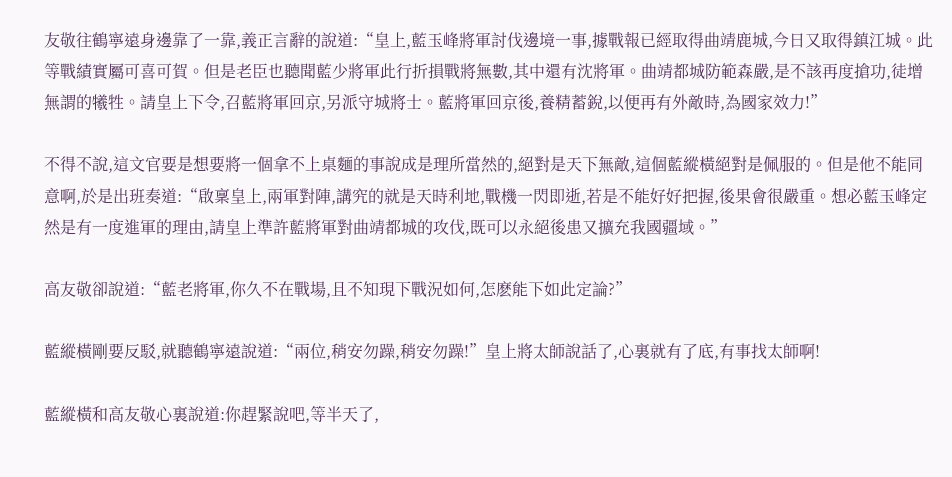友敬往鶴寧遠身邊靠了一靠,義正言辭的說道:“皇上,藍玉峰將軍討伐邊境一事,據戰報已經取得曲靖鹿城,今日又取得鎮江城。此等戰績實屬可喜可賀。但是老臣也聽聞藍少將軍此行折損戰將無數,其中還有沈將軍。曲靖都城防範森嚴,是不該再度搶功,徒增無謂的犧牲。請皇上下令,召藍將軍回京,另派守城將士。藍將軍回京後,養精蓄銳,以便再有外敵時,為國家效力!”

不得不說,這文官要是想要將一個拿不上桌麵的事說成是理所當然的,絕對是天下無敵,這個藍縱橫絕對是佩服的。但是他不能同意啊,於是出班奏道:“啟稟皇上,兩軍對陣,講究的就是天時利地,戰機一閃即逝,若是不能好好把握,後果會很嚴重。想必藍玉峰定然是有一度進軍的理由,請皇上準許藍將軍對曲靖都城的攻伐,既可以永絕後患又擴充我國疆域。”

高友敬卻說道:“藍老將軍,你久不在戰場,且不知現下戰況如何,怎麽能下如此定論?”

藍縱橫剛要反駁,就聽鶴寧遠說道:“兩位,稍安勿躁,稍安勿躁!”皇上將太師說話了,心裏就有了底,有事找太師啊!

藍縱橫和高友敬心裏說道:你趕緊說吧,等半天了,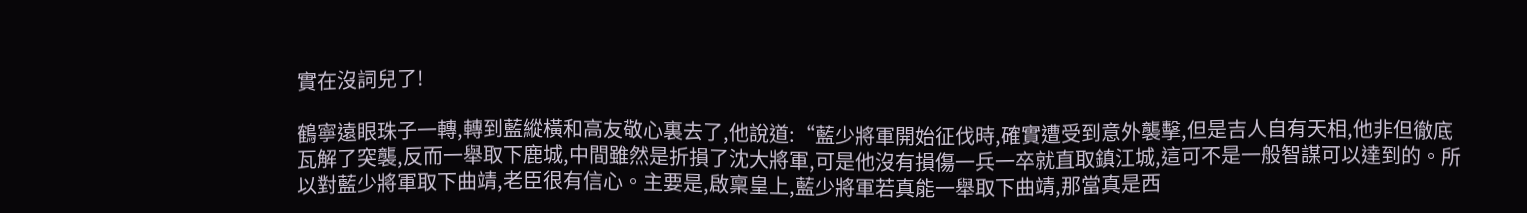實在沒詞兒了!

鶴寧遠眼珠子一轉,轉到藍縱橫和高友敬心裏去了,他說道:“藍少將軍開始征伐時,確實遭受到意外襲擊,但是吉人自有天相,他非但徹底瓦解了突襲,反而一舉取下鹿城,中間雖然是折損了沈大將軍,可是他沒有損傷一兵一卒就直取鎮江城,這可不是一般智謀可以達到的。所以對藍少將軍取下曲靖,老臣很有信心。主要是,啟稟皇上,藍少將軍若真能一舉取下曲靖,那當真是西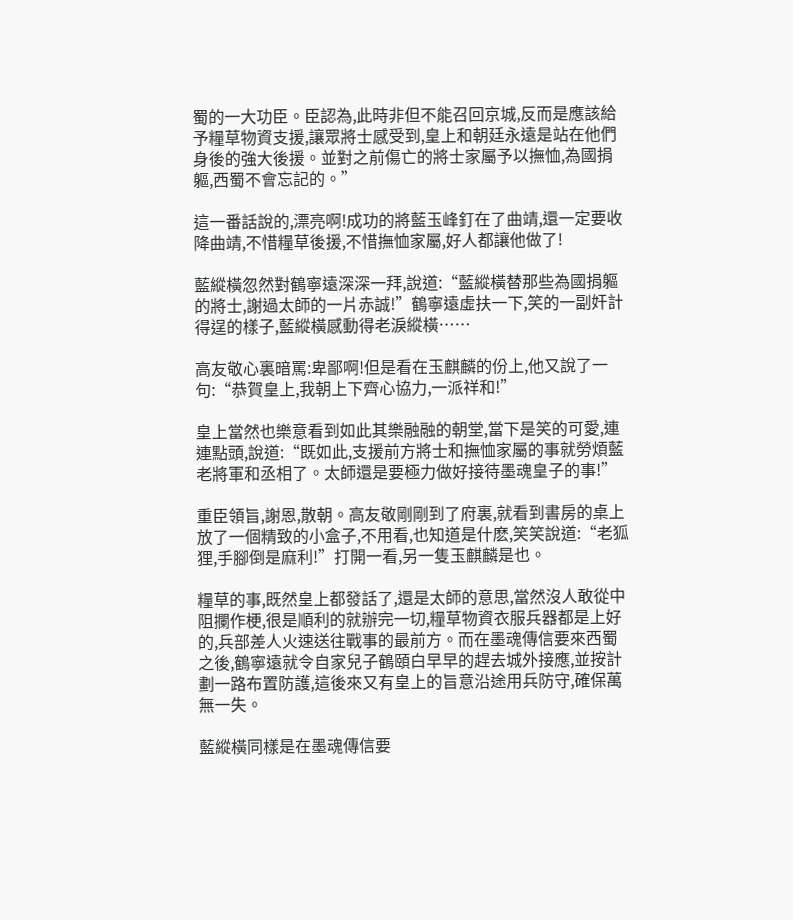蜀的一大功臣。臣認為,此時非但不能召回京城,反而是應該給予糧草物資支援,讓眾將士感受到,皇上和朝廷永遠是站在他們身後的強大後援。並對之前傷亡的將士家屬予以撫恤,為國捐軀,西蜀不會忘記的。”

這一番話說的,漂亮啊!成功的將藍玉峰釘在了曲靖,還一定要收降曲靖,不惜糧草後援,不惜撫恤家屬,好人都讓他做了!

藍縱橫忽然對鶴寧遠深深一拜,說道:“藍縱橫替那些為國捐軀的將士,謝過太師的一片赤誠!”鶴寧遠虛扶一下,笑的一副奸計得逞的樣子,藍縱橫感動得老淚縱橫……

高友敬心裏暗罵:卑鄙啊!但是看在玉麒麟的份上,他又說了一句:“恭賀皇上,我朝上下齊心協力,一派祥和!”

皇上當然也樂意看到如此其樂融融的朝堂,當下是笑的可愛,連連點頭,說道:“既如此,支援前方將士和撫恤家屬的事就勞煩藍老將軍和丞相了。太師還是要極力做好接待墨魂皇子的事!”

重臣領旨,謝恩,散朝。高友敬剛剛到了府裏,就看到書房的桌上放了一個精致的小盒子,不用看,也知道是什麽,笑笑說道:“老狐狸,手腳倒是麻利!”打開一看,另一隻玉麒麟是也。

糧草的事,既然皇上都發話了,還是太師的意思,當然沒人敢從中阻攔作梗,很是順利的就辦完一切,糧草物資衣服兵器都是上好的,兵部差人火速送往戰事的最前方。而在墨魂傳信要來西蜀之後,鶴寧遠就令自家兒子鶴頤白早早的趕去城外接應,並按計劃一路布置防護,這後來又有皇上的旨意沿途用兵防守,確保萬無一失。

藍縱橫同樣是在墨魂傳信要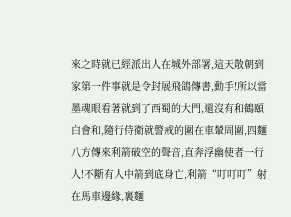來之時就已經派出人在城外部署,這天散朝到家第一件事就是令封展飛鴿傳書,動手!所以當墨魂眼看著就到了西蜀的大門,還沒有和鶴頤白會和,隨行侍衛就警戒的圍在車輦周圍,四麵八方傳來利箭破空的聲音,直奔浮幽使者一行人!不斷有人中箭到底身亡,利箭“叮叮叮”射在馬車邊緣,裏麵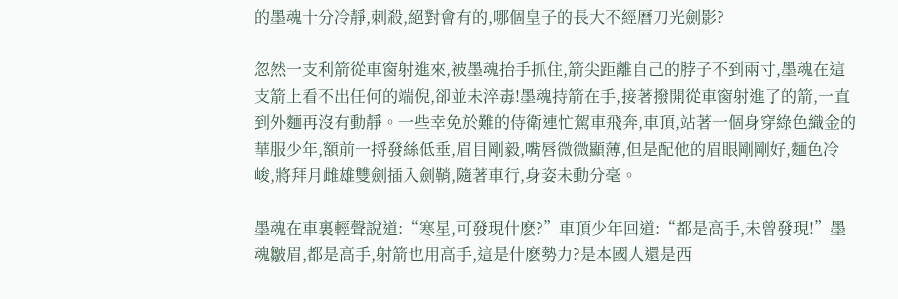的墨魂十分冷靜,刺殺,絕對會有的,哪個皇子的長大不經曆刀光劍影?

忽然一支利箭從車窗射進來,被墨魂抬手抓住,箭尖距離自己的脖子不到兩寸,墨魂在這支箭上看不出任何的端倪,卻並未淬毒!墨魂持箭在手,接著撥開從車窗射進了的箭,一直到外麵再沒有動靜。一些幸免於難的侍衛連忙駕車飛奔,車頂,站著一個身穿綠色織金的華服少年,額前一捋發絲低垂,眉目剛毅,嘴唇微微顯薄,但是配他的眉眼剛剛好,麵色冷峻,將拜月雌雄雙劍插入劍鞘,隨著車行,身姿未動分毫。

墨魂在車裏輕聲說道:“寒星,可發現什麽?”車頂少年回道:“都是高手,未曾發現!”墨魂皺眉,都是高手,射箭也用高手,這是什麽勢力?是本國人還是西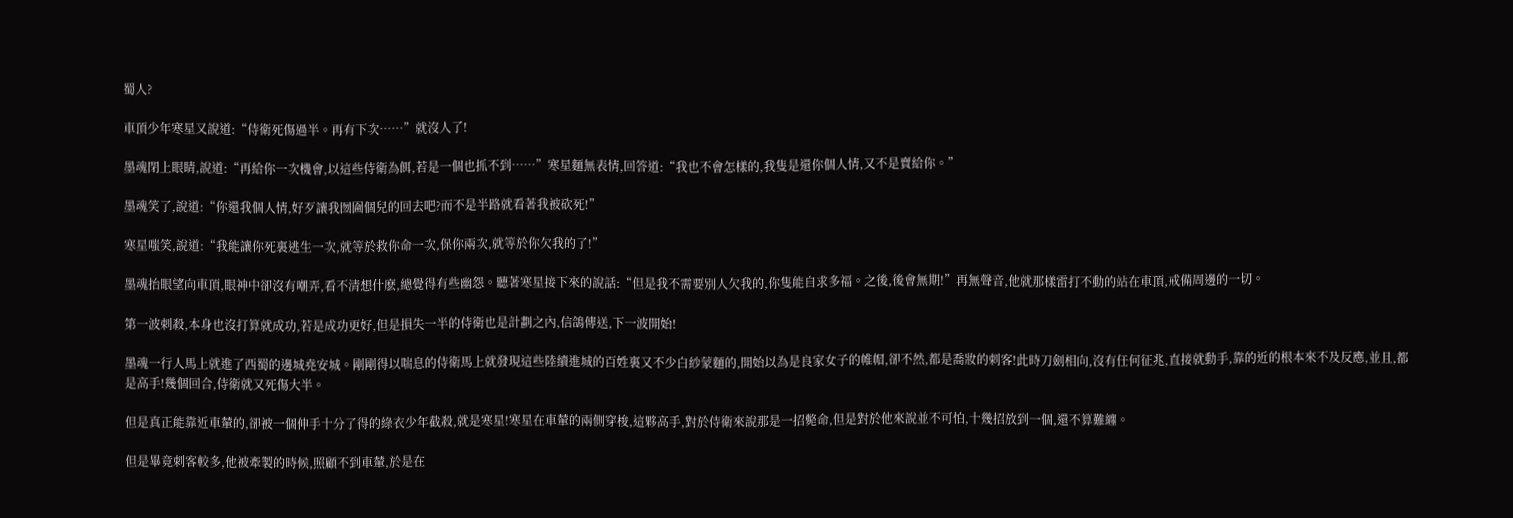蜀人?

車頂少年寒星又說道:“侍衛死傷過半。再有下次……”就沒人了!

墨魂閉上眼睛,說道:“再給你一次機會,以這些侍衛為餌,若是一個也抓不到……”寒星麵無表情,回答道:“我也不會怎樣的,我隻是還你個人情,又不是賣給你。”

墨魂笑了,說道:“你還我個人情,好歹讓我囫圇個兒的回去吧?而不是半路就看著我被砍死!”

寒星嗤笑,說道:“我能讓你死裏逃生一次,就等於救你命一次,保你兩次,就等於你欠我的了!”

墨魂抬眼望向車頂,眼神中卻沒有嘲弄,看不清想什麽,總覺得有些幽怨。聽著寒星接下來的說話:“但是我不需要別人欠我的,你隻能自求多福。之後,後會無期!”再無聲音,他就那樣雷打不動的站在車頂,戒備周邊的一切。

第一波刺殺,本身也沒打算就成功,若是成功更好,但是損失一半的侍衛也是計劃之內,信鴿傳送,下一波開始!

墨魂一行人馬上就進了西蜀的邊城堯安城。剛剛得以喘息的侍衛馬上就發現這些陸續進城的百姓裏又不少白紗蒙麵的,開始以為是良家女子的帷帽,卻不然,都是喬妝的刺客!此時刀劍相向,沒有任何征兆,直接就動手,靠的近的根本來不及反應,並且,都是高手!幾個回合,侍衛就又死傷大半。

但是真正能靠近車輦的,卻被一個伸手十分了得的綠衣少年截殺,就是寒星!寒星在車輦的兩側穿梭,這夥高手,對於侍衛來說那是一招斃命,但是對於他來說並不可怕,十幾招放到一個,還不算難纏。

但是畢竟刺客較多,他被牽製的時候,照顧不到車輦,於是在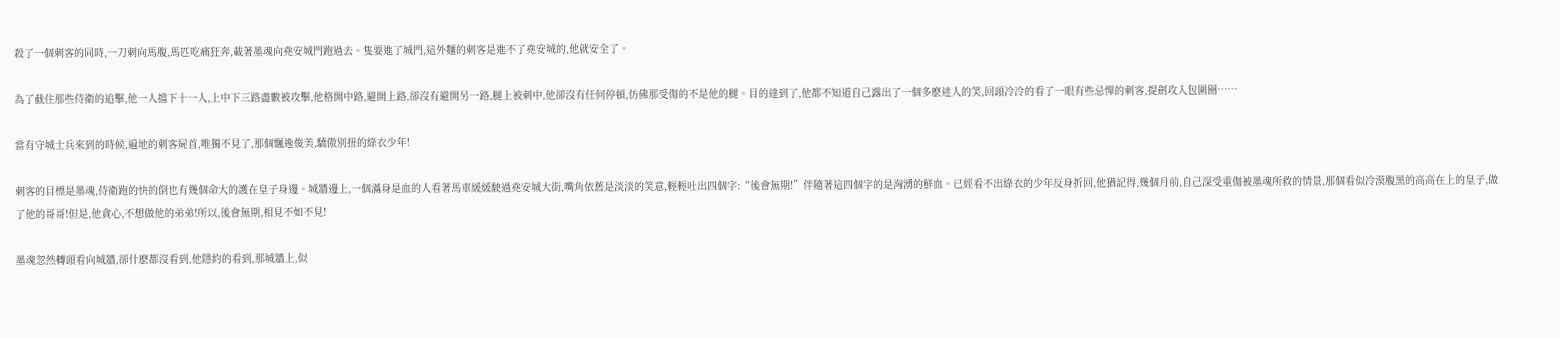殺了一個刺客的同時,一刀刺向馬腹,馬匹吃痛狂奔,載著墨魂向堯安城門跑過去。隻要進了城門,這外麵的刺客是進不了堯安城的,他就安全了。

為了截住那些侍衛的追擊,他一人擋下十一人,上中下三路盡數被攻擊,他格開中路,避開上路,卻沒有避開另一路,腿上被刺中,他卻沒有任何停頓,仿佛那受傷的不是他的腿。目的達到了,他都不知道自己露出了一個多麽迷人的笑,回頭冷冷的看了一眼有些忌憚的刺客,提劍攻入包圍圈……

當有守城士兵來到的時候,遍地的刺客屍首,唯獨不見了,那個飄逸俊美,驕傲別扭的綠衣少年!

刺客的目標是墨魂,侍衛跑的快的倒也有幾個命大的護在皇子身邊。城牆邊上,一個滿身是血的人看著馬車緩緩駛過堯安城大街,嘴角依舊是淡淡的笑意,輕輕吐出四個字:“後會無期!”伴隨著這四個字的是洶湧的鮮血。已經看不出綠衣的少年反身折回,他猶記得,幾個月前,自己深受重傷被墨魂所救的情景,那個看似冷漠腹黑的高高在上的皇子,做了他的哥哥!但是,他貪心,不想做他的弟弟!所以,後會無期,相見不如不見!

墨魂忽然轉頭看向城牆,卻什麽都沒看到,他隱約的看到,那城牆上,似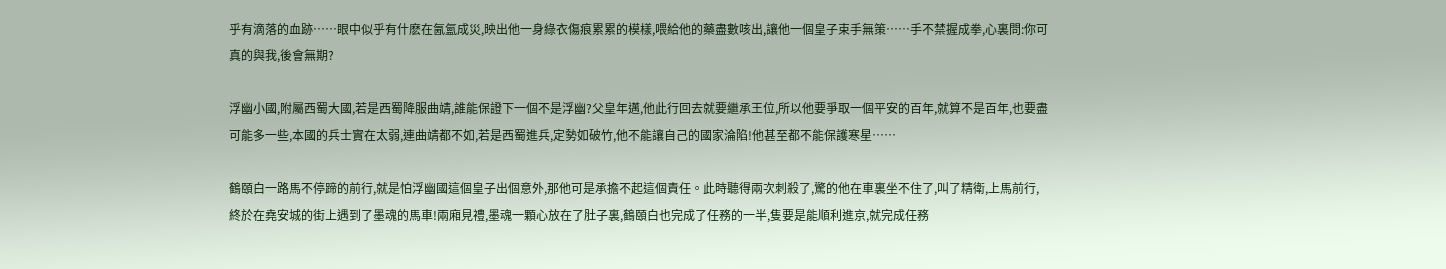乎有滴落的血跡……眼中似乎有什麽在氤氳成災,映出他一身綠衣傷痕累累的模樣,喂給他的藥盡數咳出,讓他一個皇子束手無策……手不禁握成拳,心裏問:你可真的與我,後會無期?

浮幽小國,附屬西蜀大國,若是西蜀降服曲靖,誰能保證下一個不是浮幽?父皇年邁,他此行回去就要繼承王位,所以他要爭取一個平安的百年,就算不是百年,也要盡可能多一些,本國的兵士實在太弱,連曲靖都不如,若是西蜀進兵,定勢如破竹,他不能讓自己的國家淪陷!他甚至都不能保護寒星……

鶴頤白一路馬不停蹄的前行,就是怕浮幽國這個皇子出個意外,那他可是承擔不起這個責任。此時聽得兩次刺殺了,驚的他在車裏坐不住了,叫了精衛,上馬前行,終於在堯安城的街上遇到了墨魂的馬車!兩廂見禮,墨魂一顆心放在了肚子裏,鶴頤白也完成了任務的一半,隻要是能順利進京,就完成任務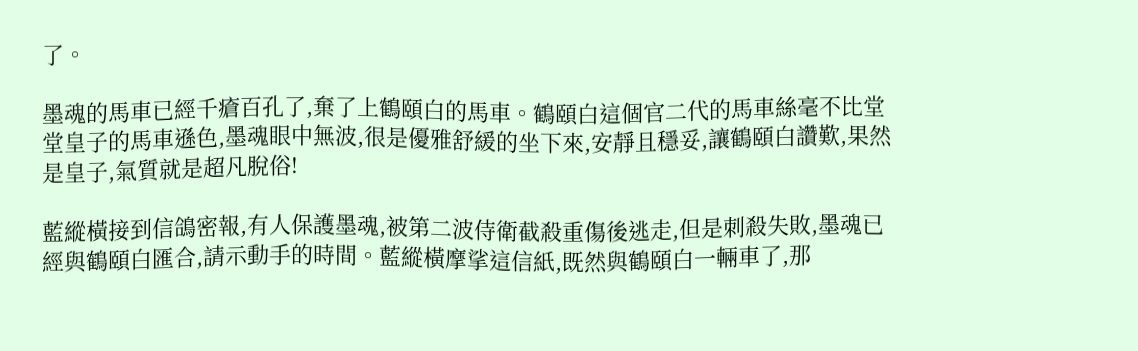了。

墨魂的馬車已經千瘡百孔了,棄了上鶴頤白的馬車。鶴頤白這個官二代的馬車絲毫不比堂堂皇子的馬車遜色,墨魂眼中無波,很是優雅舒緩的坐下來,安靜且穩妥,讓鶴頤白讚歎,果然是皇子,氣質就是超凡脫俗!

藍縱橫接到信鴿密報,有人保護墨魂,被第二波侍衛截殺重傷後逃走,但是刺殺失敗,墨魂已經與鶴頤白匯合,請示動手的時間。藍縱橫摩挲這信紙,既然與鶴頤白一輛車了,那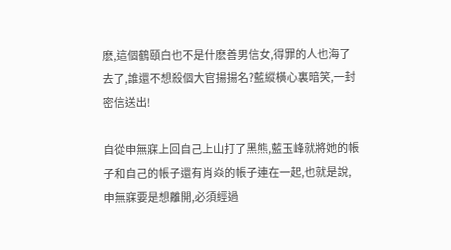麽,這個鶴頤白也不是什麽善男信女,得罪的人也海了去了,誰還不想殺個大官揚揚名?藍縱橫心裏暗笑,一封密信送出!

自從申無寐上回自己上山打了黑熊,藍玉峰就將她的帳子和自己的帳子還有肖焱的帳子連在一起,也就是說,申無寐要是想離開,必須經過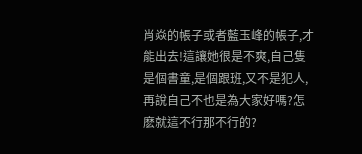肖焱的帳子或者藍玉峰的帳子,才能出去!這讓她很是不爽,自己隻是個書童,是個跟班,又不是犯人,再說自己不也是為大家好嗎?怎麽就這不行那不行的?